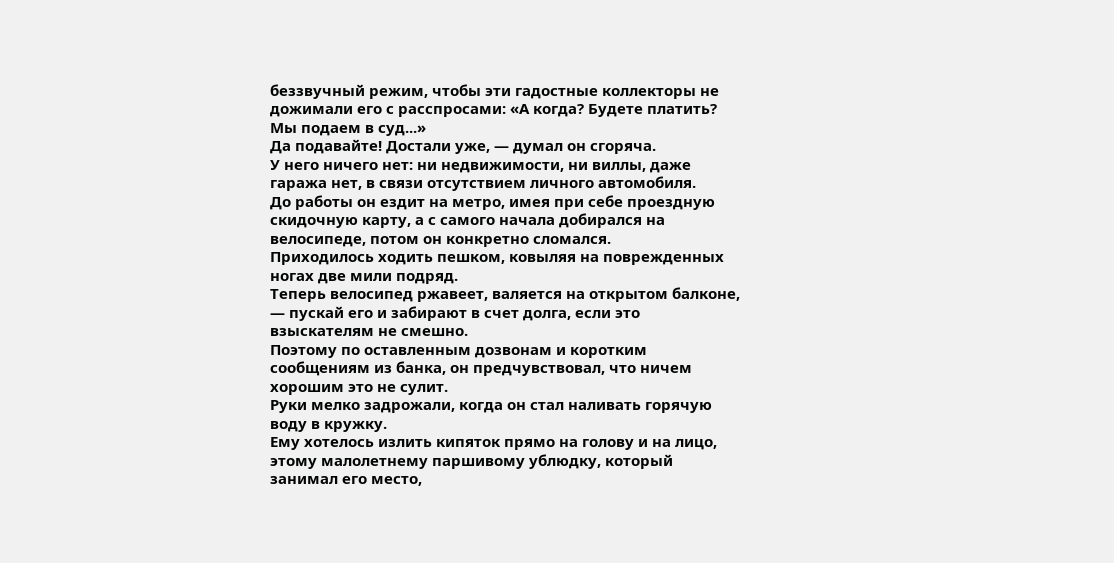беззвучный режим, чтобы эти гадостные коллекторы не дожимали его с расспросами: «А когда? Будете платить? Мы подаем в суд...»
Да подавайте! Достали уже, — думал он сгоряча.
У него ничего нет: ни недвижимости, ни виллы, даже гаража нет, в связи отсутствием личного автомобиля.
До работы он ездит на метро, имея при себе проездную скидочную карту, а с самого начала добирался на велосипеде, потом он конкретно сломался.
Приходилось ходить пешком, ковыляя на поврежденных ногах две мили подряд.
Теперь велосипед ржавеет, валяется на открытом балконе, — пускай его и забирают в счет долга, если это взыскателям не смешно.
Поэтому по оставленным дозвонам и коротким сообщениям из банка, он предчувствовал, что ничем хорошим это не сулит.
Руки мелко задрожали, когда он стал наливать горячую воду в кружку.
Ему хотелось излить кипяток прямо на голову и на лицо, этому малолетнему паршивому ублюдку, который занимал его место,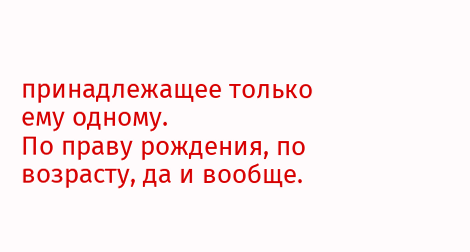принадлежащее только ему одному.
По праву рождения, по возрасту, да и вообще.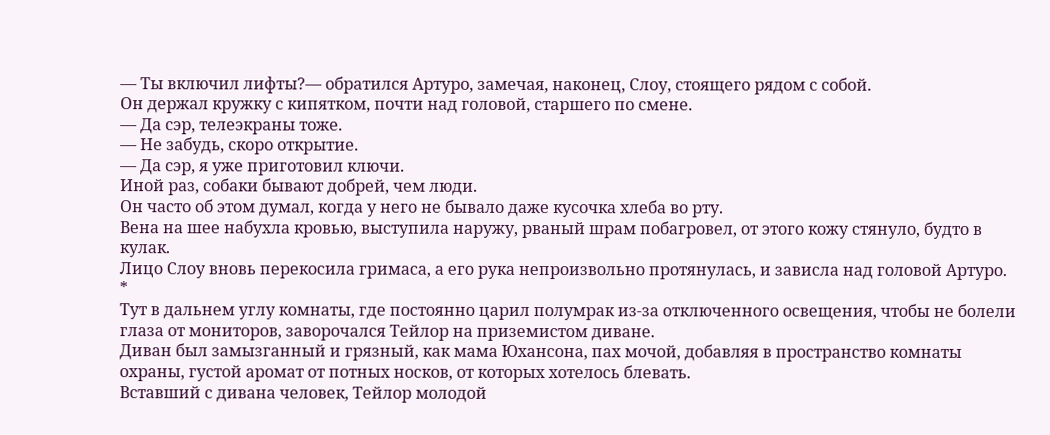— Ты включил лифты?— обратился Артуро, замечая, наконец, Слоу, стоящего рядом с собой.
Он держал кружку с кипятком, почти над головой, старшего по смене.
— Да сэр, телеэкраны тоже.
— Не забудь, скоро открытие.
— Да сэр, я уже приготовил ключи.
Иной раз, собаки бывают добрей, чем люди.
Он часто об этом думал, когда у него не бывало даже кусочка хлеба во рту.
Вена на шее набухла кровью, выступила наружу, рваный шрам побагровел, от этого кожу стянуло, будто в кулак.
Лицо Слоу вновь перекосила гримаса, а его рука непроизвольно протянулась, и зависла над головой Артуро.
*
Тут в дальнем углу комнаты, где постоянно царил полумрак из-за отключенного освещения, чтобы не болели глаза от мониторов, заворочался Тейлор на приземистом диване.
Диван был замызганный и грязный, как мама Юхансона, пах мочой, добавляя в пространство комнаты охраны, густой аромат от потных носков, от которых хотелось блевать.
Вставший с дивана человек, Тейлор молодой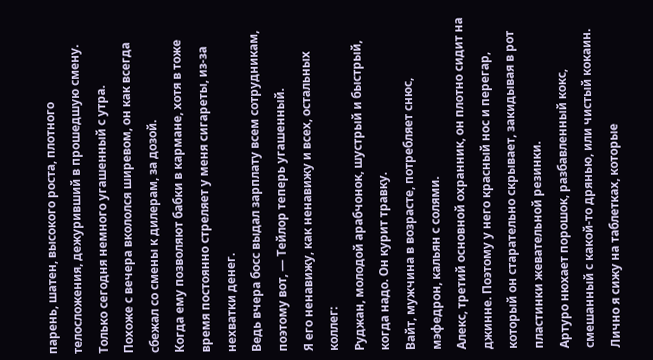парень, шатен, высокого роста, плотного телосложения, дежуривший в прошедшую смену.
Только сегодня немного угашенный с утра.
Похоже с вечера вкололся ширевом, он как всегда сбежал со смены к дилерам, за дозой.
Когда ему позволяют бабки в кармане, хотя в тоже время постоянно стреляет у меня сигареты, из-за нехватки денег.
Ведь вчера босс выдал зарплату всем сотрудникам, поэтому вот, — Тейлор теперь угашенный.
Я его ненавижу, как ненавижу и всех, остальных коллег:
Руджан, молодой арабчонок, шустрый и быстрый, когда надо. Он курит травку.
Вайт, мужчина в возрасте, потребляет снюс, мэфедрон, кальян с солями.
Алекс, третий основной охранник, он плотно сидит на джинне. Поэтому у него красный нос и перегар, который он старательно скрывает, закидывая в рот пластинки жевательной резинки.
Артуро нюхает порошок, разбавленный кокс, смешанный с какой-то дрянью, или чистый кокаин.
Лично я сижу на таблетках, которые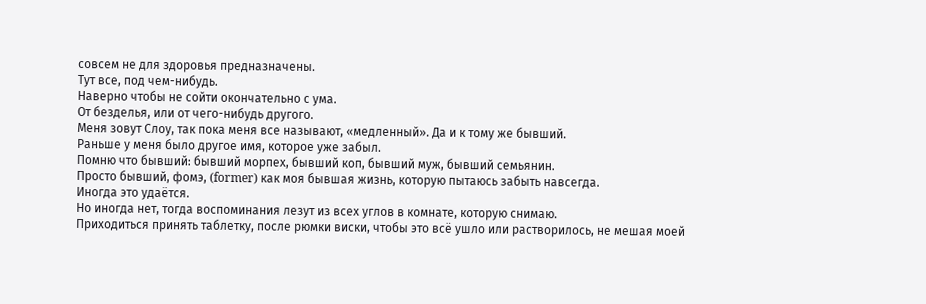совсем не для здоровья предназначены.
Тут все, под чем-нибудь.
Наверно чтобы не сойти окончательно с ума.
От безделья, или от чего-нибудь другого.
Меня зовут Слоу, так пока меня все называют, «медленный». Да и к тому же бывший.
Раньше у меня было другое имя, которое уже забыл.
Помню что бывший: бывший морпех, бывший коп, бывший муж, бывший семьянин.
Просто бывший, фомэ, (former) как моя бывшая жизнь, которую пытаюсь забыть навсегда.
Иногда это удаётся.
Но иногда нет, тогда воспоминания лезут из всех углов в комнате, которую снимаю.
Приходиться принять таблетку, после рюмки виски, чтобы это всё ушло или растворилось, не мешая моей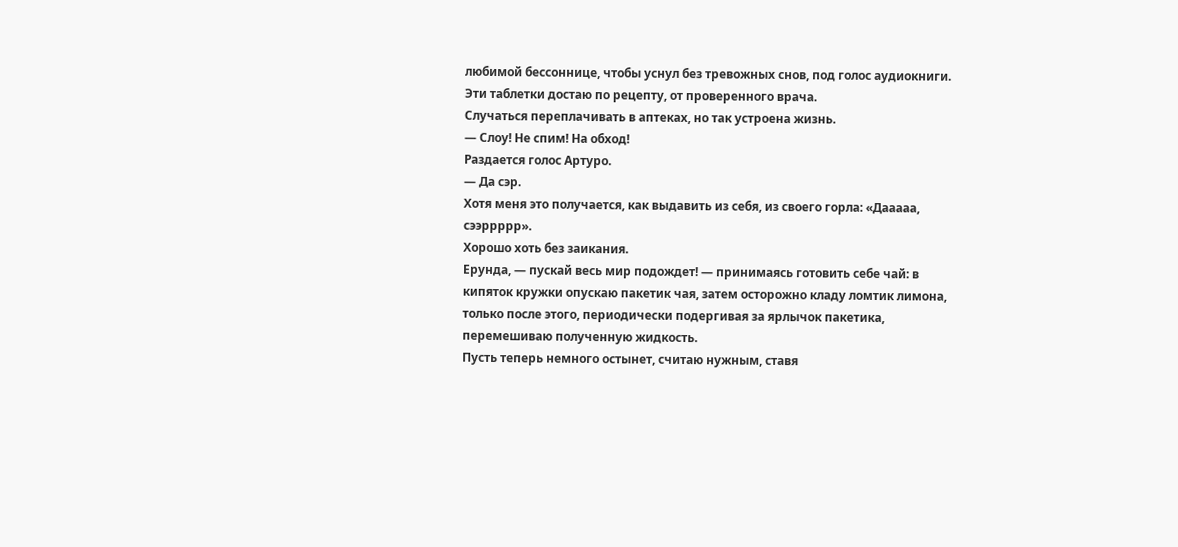любимой бессоннице, чтобы уснул без тревожных снов, под голос аудиокниги.
Эти таблетки достаю по рецепту, от проверенного врача.
Случаться переплачивать в аптеках, но так устроена жизнь.
— Слоу! Не спим! На обход!
Раздается голос Артуро.
— Да сэр.
Хотя меня это получается, как выдавить из себя, из своего горла: «Дааааа, сээррррр».
Хорошо хоть без заикания.
Ерунда, — пускай весь мир подождет! — принимаясь готовить себе чай: в кипяток кружки опускаю пакетик чая, затем осторожно кладу ломтик лимона, только после этого, периодически подергивая за ярлычок пакетика, перемешиваю полученную жидкость.
Пусть теперь немного остынет, считаю нужным, ставя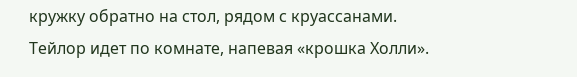кружку обратно на стол, рядом с круассанами.
Тейлор идет по комнате, напевая «крошка Холли».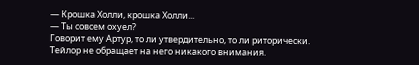— Крошка Холли, крошка Холли...
— Ты совсем охуел?
Говорит ему Артур, то ли утвердительно, то ли риторически.
Тейлор не обращает на него никакого внимания.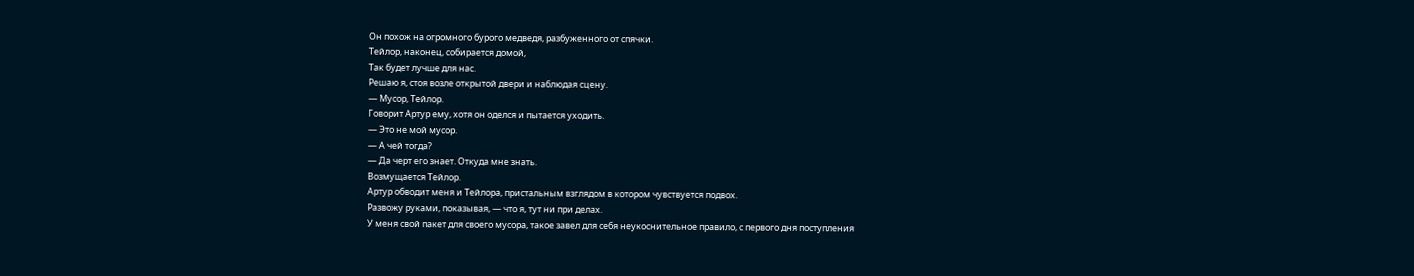Он похож на огромного бурого медведя, разбуженного от спячки.
Тейлор, наконец, собирается домой,
Так будет лучше для нас.
Решаю я, стоя возле открытой двери и наблюдая сцену.
— Мусор, Тейлор.
Говорит Артур ему, хотя он оделся и пытается уходить.
— Это не мой мусор.
— А чей тогда?
— Да черт его знает. Откуда мне знать.
Возмущается Тейлор.
Артур обводит меня и Тейлора, пристальным взглядом в котором чувствуется подвох.
Развожу руками, показывая, — что я, тут ни при делах.
У меня свой пакет для своего мусора, такое завел для себя неукоснительное правило, с первого дня поступления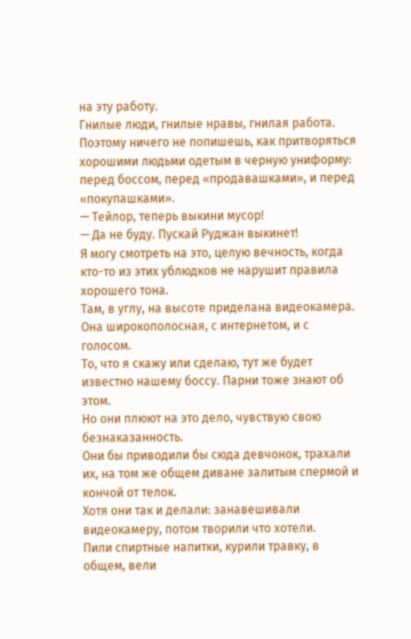на эту работу.
Гнилые люди, гнилые нравы, гнилая работа.
Поэтому ничего не попишешь, как притворяться хорошими людьми одетым в черную униформу: перед боссом, перед «продавашками», и перед «покупашками».
— Тейлор, теперь выкини мусор!
— Да не буду. Пускай Руджан выкинет!
Я могу смотреть на это, целую вечность, когда кто-то из этих ублюдков не нарушит правила хорошего тона.
Там, в углу, на высоте приделана видеокамера.
Она широкополосная, с интернетом, и с голосом.
То, что я скажу или сделаю, тут же будет известно нашему боссу. Парни тоже знают об этом.
Но они плюют на это дело, чувствую свою безнаказанность.
Они бы приводили бы сюда девчонок, трахали их, на том же общем диване залитым спермой и кончой от телок.
Хотя они так и делали: занавешивали видеокамеру, потом творили что хотели.
Пили спиртные напитки, курили травку, в общем, вели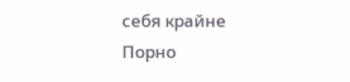себя крайне
Порно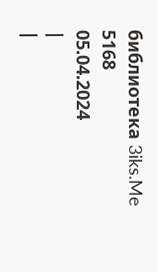библиотека 3iks.Me
5168
05.04.2024
|
|